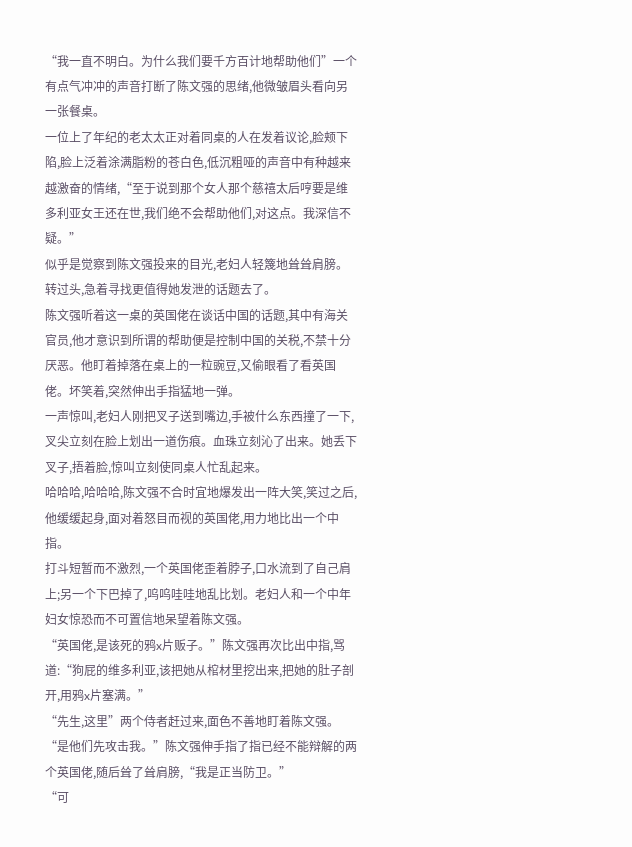“我一直不明白。为什么我们要千方百计地帮助他们”一个有点气冲冲的声音打断了陈文强的思绪,他微皱眉头看向另一张餐桌。
一位上了年纪的老太太正对着同桌的人在发着议论,脸颊下陷,脸上泛着涂满脂粉的苍白色,低沉粗哑的声音中有种越来越激奋的情绪,“至于说到那个女人那个慈禧太后哼要是维多利亚女王还在世,我们绝不会帮助他们,对这点。我深信不疑。”
似乎是觉察到陈文强投来的目光,老妇人轻篾地耸耸肩膀。转过头,急着寻找更值得她发泄的话题去了。
陈文强听着这一桌的英国佬在谈话中国的话题,其中有海关官员,他才意识到所谓的帮助便是控制中国的关税,不禁十分厌恶。他盯着掉落在桌上的一粒豌豆,又偷眼看了看英国佬。坏笑着,突然伸出手指猛地一弹。
一声惊叫,老妇人刚把叉子送到嘴边,手被什么东西撞了一下,叉尖立刻在脸上划出一道伤痕。血珠立刻沁了出来。她丢下叉子,捂着脸,惊叫立刻使同桌人忙乱起来。
哈哈哈,哈哈哈,陈文强不合时宜地爆发出一阵大笑,笑过之后,他缓缓起身,面对着怒目而视的英国佬,用力地比出一个中指。
打斗短暂而不激烈,一个英国佬歪着脖子,口水流到了自己肩上;另一个下巴掉了,呜呜哇哇地乱比划。老妇人和一个中年妇女惊恐而不可置信地呆望着陈文强。
“英国佬,是该死的鸦x片贩子。”陈文强再次比出中指,骂道:“狗屁的维多利亚,该把她从棺材里挖出来,把她的肚子剖开,用鸦x片塞满。”
“先生,这里”两个侍者赶过来,面色不善地盯着陈文强。
“是他们先攻击我。”陈文强伸手指了指已经不能辩解的两个英国佬,随后耸了耸肩膀,“我是正当防卫。”
“可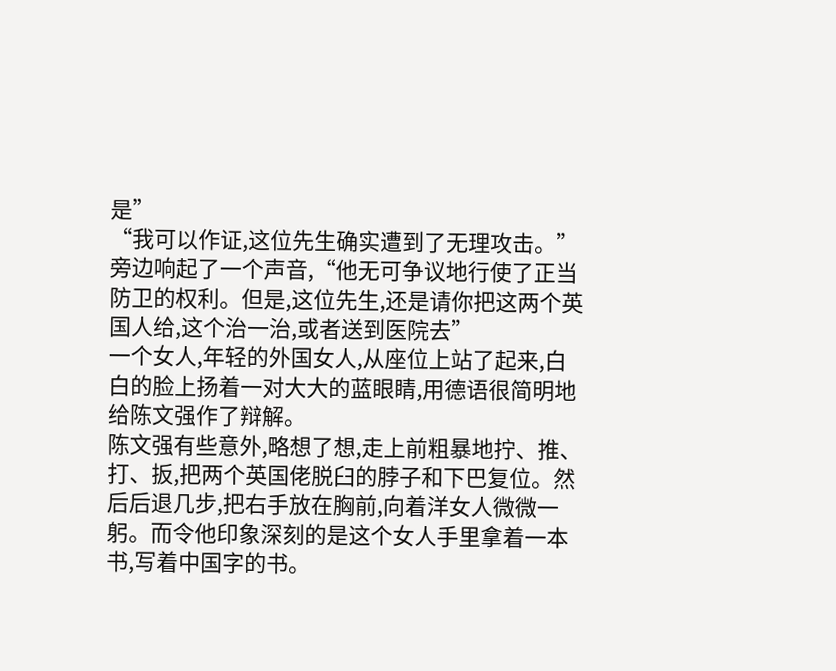是”
“我可以作证,这位先生确实遭到了无理攻击。”旁边响起了一个声音,“他无可争议地行使了正当防卫的权利。但是,这位先生,还是请你把这两个英国人给,这个治一治,或者送到医院去”
一个女人,年轻的外国女人,从座位上站了起来,白白的脸上扬着一对大大的蓝眼睛,用德语很简明地给陈文强作了辩解。
陈文强有些意外,略想了想,走上前粗暴地拧、推、打、扳,把两个英国佬脱臼的脖子和下巴复位。然后后退几步,把右手放在胸前,向着洋女人微微一躬。而令他印象深刻的是这个女人手里拿着一本书,写着中国字的书。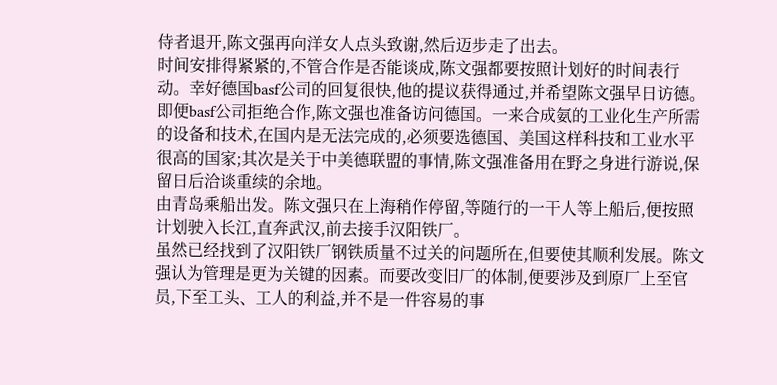侍者退开,陈文强再向洋女人点头致谢,然后迈步走了出去。
时间安排得紧紧的,不管合作是否能谈成,陈文强都要按照计划好的时间表行动。幸好德国basf公司的回复很快,他的提议获得通过,并希望陈文强早日访德。
即便basf公司拒绝合作,陈文强也准备访问德国。一来合成氨的工业化生产所需的设备和技术,在国内是无法完成的,必须要选德国、美国这样科技和工业水平很高的国家;其次是关于中美德联盟的事情,陈文强准备用在野之身进行游说,保留日后洽谈重续的余地。
由青岛乘船出发。陈文强只在上海稍作停留,等随行的一干人等上船后,便按照计划驶入长江,直奔武汉,前去接手汉阳铁厂。
虽然已经找到了汉阳铁厂钢铁质量不过关的问题所在,但要使其顺利发展。陈文强认为管理是更为关键的因素。而要改变旧厂的体制,便要涉及到原厂上至官员,下至工头、工人的利益,并不是一件容易的事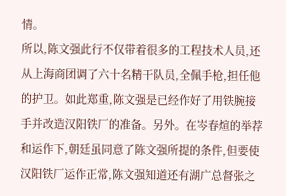情。
所以,陈文强此行不仅带着很多的工程技术人员,还从上海商团调了六十名精干队员,全佩手枪,担任他的护卫。如此郑重,陈文强是已经作好了用铁腕接手并改造汉阳铁厂的准备。另外。在岑春煊的举荐和运作下,朝廷虽同意了陈文强所提的条件,但要使汉阳铁厂运作正常,陈文强知道还有湖广总督张之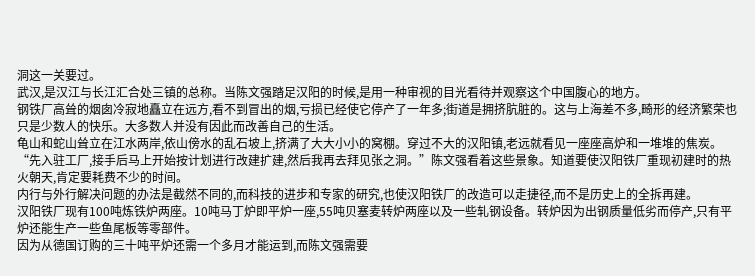洞这一关要过。
武汉,是汉江与长江汇合处三镇的总称。当陈文强踏足汉阳的时候,是用一种审视的目光看待并观察这个中国腹心的地方。
钢铁厂高耸的烟囱冷寂地矗立在远方,看不到冒出的烟,亏损已经使它停产了一年多;街道是拥挤肮脏的。这与上海差不多,畸形的经济繁荣也只是少数人的快乐。大多数人并没有因此而改善自己的生活。
龟山和蛇山耸立在江水两岸,依山傍水的乱石坡上,挤满了大大小小的窝棚。穿过不大的汉阳镇,老远就看见一座座高炉和一堆堆的焦炭。
“先入驻工厂,接手后马上开始按计划进行改建扩建,然后我再去拜见张之洞。”陈文强看着这些景象。知道要使汉阳铁厂重现初建时的热火朝天,肯定要耗费不少的时间。
内行与外行解决问题的办法是截然不同的,而科技的进步和专家的研究,也使汉阳铁厂的改造可以走捷径,而不是历史上的全拆再建。
汉阳铁厂现有100吨炼铁炉两座。10吨马丁炉即平炉一座,55吨贝塞麦转炉两座以及一些轧钢设备。转炉因为出钢质量低劣而停产,只有平炉还能生产一些鱼尾板等零部件。
因为从德国订购的三十吨平炉还需一个多月才能运到,而陈文强需要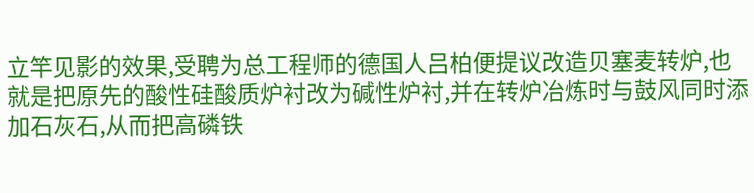立竿见影的效果,受聘为总工程师的德国人吕柏便提议改造贝塞麦转炉,也就是把原先的酸性硅酸质炉衬改为碱性炉衬,并在转炉冶炼时与鼓风同时添加石灰石,从而把高磷铁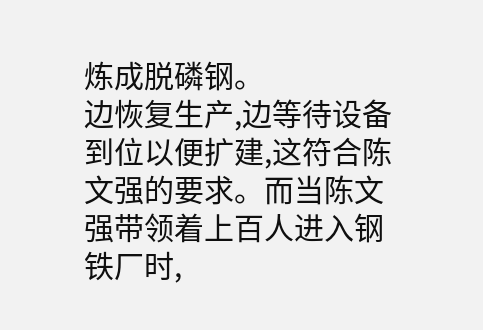炼成脱磷钢。
边恢复生产,边等待设备到位以便扩建,这符合陈文强的要求。而当陈文强带领着上百人进入钢铁厂时,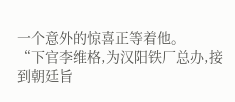一个意外的惊喜正等着他。
“下官李维格,为汉阳铁厂总办,接到朝廷旨